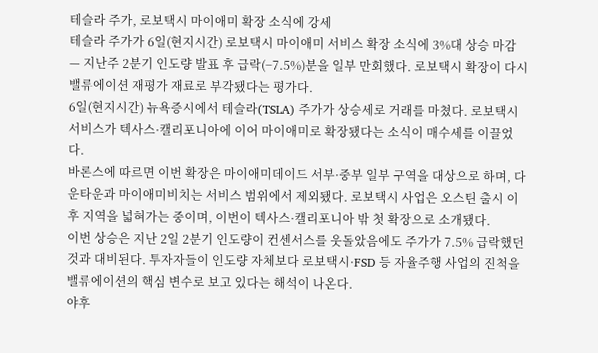테슬라 주가, 로보택시 마이애미 확장 소식에 강세
테슬라 주가가 6일(현지시간) 로보택시 마이애미 서비스 확장 소식에 3%대 상승 마감 — 지난주 2분기 인도량 발표 후 급락(−7.5%)분을 일부 만회했다. 로보택시 확장이 다시 밸류에이션 재평가 재료로 부각됐다는 평가다.
6일(현지시간) 뉴욕증시에서 테슬라(TSLA) 주가가 상승세로 거래를 마쳤다. 로보택시 서비스가 텍사스·캘리포니아에 이어 마이애미로 확장됐다는 소식이 매수세를 이끌었다.
바론스에 따르면 이번 확장은 마이애미데이드 서부·중부 일부 구역을 대상으로 하며, 다운타운과 마이애미비치는 서비스 범위에서 제외됐다. 로보택시 사업은 오스틴 출시 이후 지역을 넓혀가는 중이며, 이번이 텍사스·캘리포니아 밖 첫 확장으로 소개됐다.
이번 상승은 지난 2일 2분기 인도량이 컨센서스를 웃돌았음에도 주가가 7.5% 급락했던 것과 대비된다. 투자자들이 인도량 자체보다 로보택시·FSD 등 자율주행 사업의 진척을 밸류에이션의 핵심 변수로 보고 있다는 해석이 나온다.
야후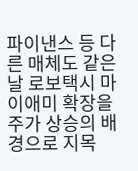파이낸스 등 다른 매체도 같은 날 로보택시 마이애미 확장을 주가 상승의 배경으로 지목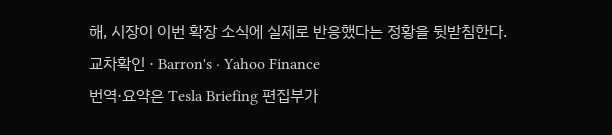해, 시장이 이번 확장 소식에 실제로 반응했다는 정황을 뒷받침한다.
교차확인 · Barron's · Yahoo Finance
번역·요약은 Tesla Briefing 편집부가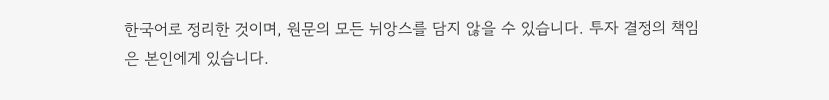한국어로 정리한 것이며, 원문의 모든 뉘앙스를 담지 않을 수 있습니다. 투자 결정의 책임은 본인에게 있습니다.